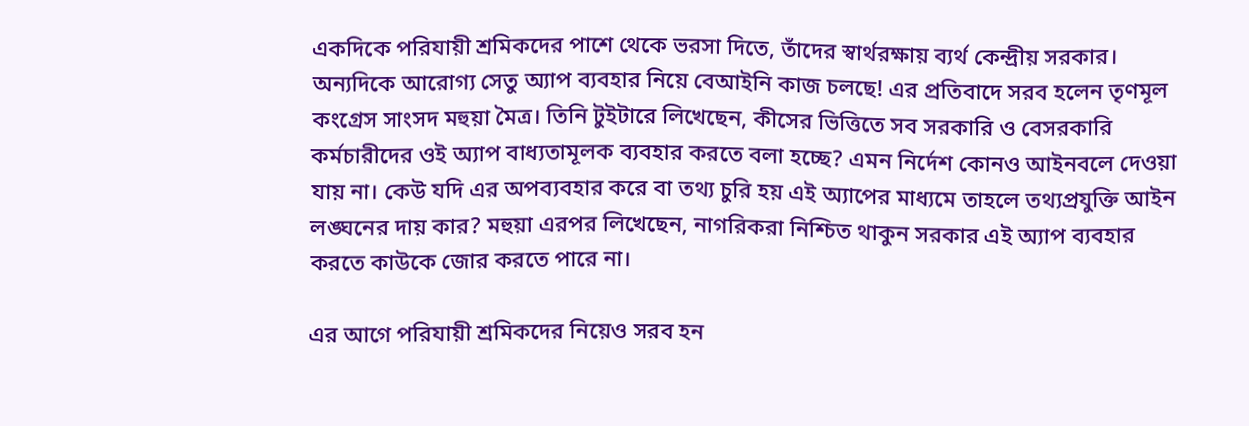একদিকে পরিযায়ী শ্রমিকদের পাশে থেকে ভরসা দিতে, তাঁদের স্বার্থরক্ষায় ব্যর্থ কেন্দ্রীয় সরকার। অন্যদিকে আরোগ্য সেতু অ্যাপ ব্যবহার নিয়ে বেআইনি কাজ চলছে! এর প্রতিবাদে সরব হলেন তৃণমূল কংগ্রেস সাংসদ মহুয়া মৈত্র। তিনি টুইটারে লিখেছেন, কীসের ভিত্তিতে সব সরকারি ও বেসরকারি কর্মচারীদের ওই অ্যাপ বাধ্যতামূলক ব্যবহার করতে বলা হচ্ছে? এমন নির্দেশ কোনও আইনবলে দেওয়া যায় না। কেউ যদি এর অপব্যবহার করে বা তথ্য চুরি হয় এই অ্যাপের মাধ্যমে তাহলে তথ্যপ্রযুক্তি আইন লঙ্ঘনের দায় কার? মহুয়া এরপর লিখেছেন, নাগরিকরা নিশ্চিত থাকুন সরকার এই অ্যাপ ব্যবহার করতে কাউকে জোর করতে পারে না।

এর আগে পরিযায়ী শ্রমিকদের নিয়েও সরব হন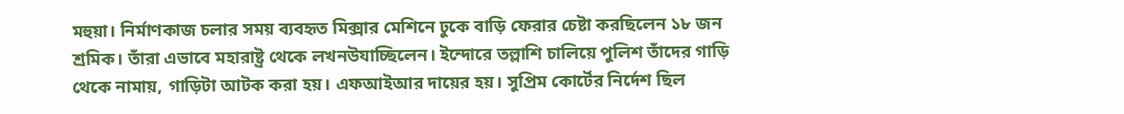মহুয়া। নির্মাণকাজ চলার সময় ব্যবহৃত মিক্সার মেশিনে ঢুকে বাড়ি ফেরার চেষ্টা করছিলেন ১৮ জন শ্রমিক। তাঁরা এভাবে মহারাষ্ট্র থেকে লখনউযাচ্ছিলেন। ইন্দোরে তল্লাশি চালিয়ে পুলিশ তাঁদের গাড়ি থেকে নামায়, গাড়িটা আটক করা হয়। এফআইআর দায়ের হয়। সুপ্রিম কোর্টের নির্দেশ ছিল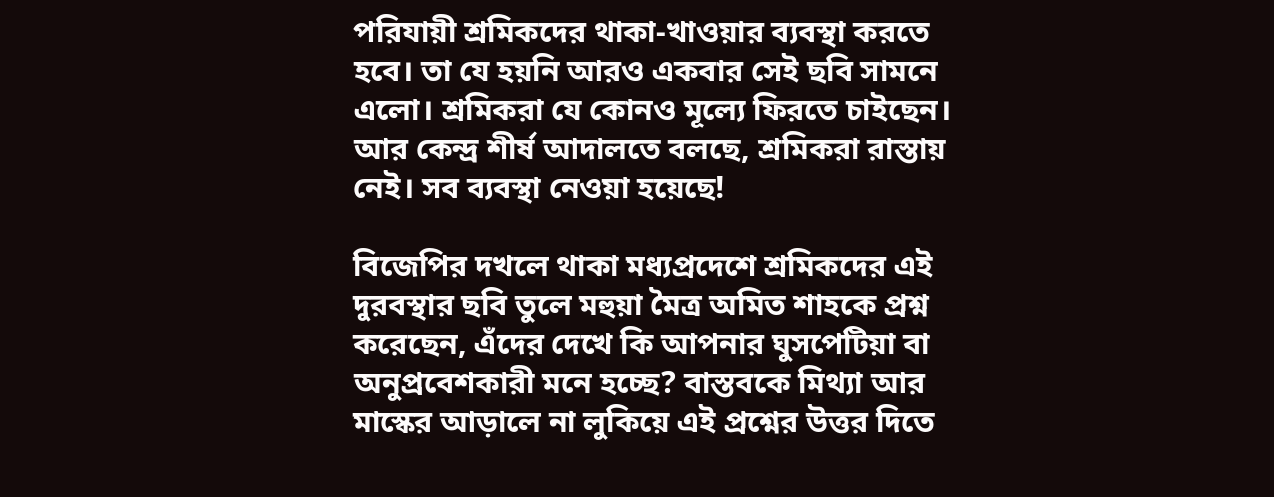পরিযায়ী শ্রমিকদের থাকা-খাওয়ার ব্যবস্থা করতে হবে। তা যে হয়নি আরও একবার সেই ছবি সামনে এলো। শ্রমিকরা যে কোনও মূল্যে ফিরতে চাইছেন। আর কেন্দ্র শীর্ষ আদালতে বলছে, শ্রমিকরা রাস্তায় নেই। সব ব্যবস্থা নেওয়া হয়েছে!

বিজেপির দখলে থাকা মধ্যপ্রদেশে শ্রমিকদের এই দুরবস্থার ছবি তুলে মহুয়া মৈত্র অমিত শাহকে প্রশ্ন করেছেন, এঁদের দেখে কি আপনার ঘুসপেটিয়া বা অনুপ্রবেশকারী মনে হচ্ছে? বাস্তবকে মিথ্যা আর মাস্কের আড়ালে না লুকিয়ে এই প্রশ্নের উত্তর দিতে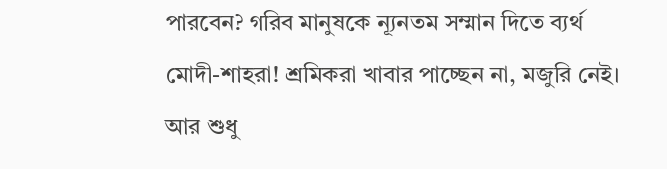পারবেন? গরিব মানুষকে ন্যূনতম সম্মান দিতে ব্যর্থ মোদী-শাহরা! শ্রমিকরা খাবার পাচ্ছেন না, মজুরি নেই। আর শুধু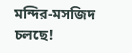মন্দির-মসজিদ চলছে!